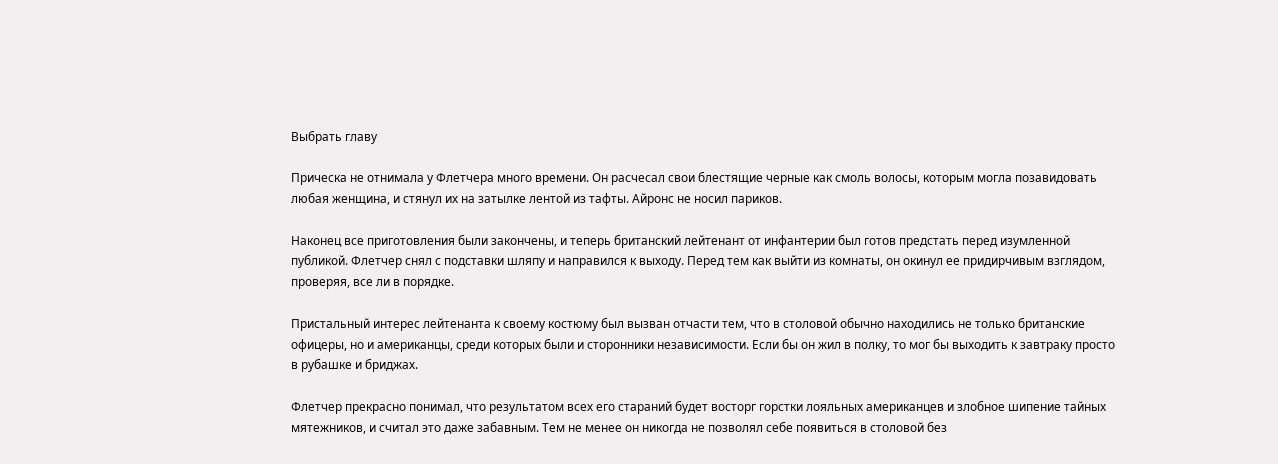Выбрать главу

Прическа не отнимала у Флетчера много времени. Он расчесал свои блестящие черные как смоль волосы, которым могла позавидовать любая женщина, и стянул их на затылке лентой из тафты. Айронс не носил париков.

Наконец все приготовления были закончены, и теперь британский лейтенант от инфантерии был готов предстать перед изумленной публикой. Флетчер снял с подставки шляпу и направился к выходу. Перед тем как выйти из комнаты, он окинул ее придирчивым взглядом, проверяя, все ли в порядке.

Пристальный интерес лейтенанта к своему костюму был вызван отчасти тем, что в столовой обычно находились не только британские офицеры, но и американцы, среди которых были и сторонники независимости. Если бы он жил в полку, то мог бы выходить к завтраку просто в рубашке и бриджах.

Флетчер прекрасно понимал, что результатом всех его стараний будет восторг горстки лояльных американцев и злобное шипение тайных мятежников, и считал это даже забавным. Тем не менее он никогда не позволял себе появиться в столовой без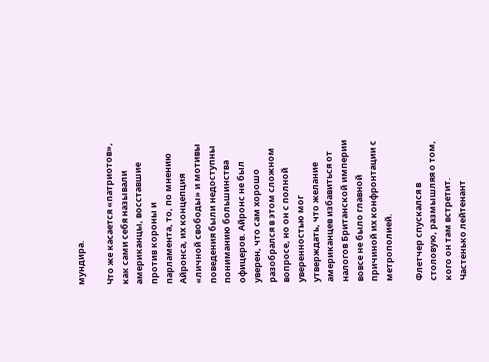мундира.

Что же касается «патриотов», как сами себя называли американцы, восставшие против короны и парламента, то, по мнению Айронса, их концепция «личной свободы» и мотивы поведения были недоступны пониманию большинства офицеров. Айронс не был уверен, что сам хорошо разобрался в этом сложном вопросе, но он с полной уверенностью мог утверждать, что желание американцев избавиться от налогов Британской империи вовсе не было главной причиной их конфронтации с метрополией.

Флетчер спускался в столовую, размышляя о том, кого он там встретит. Частенько лейтенант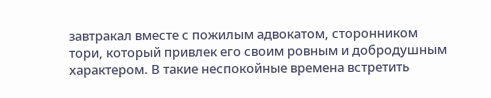завтракал вместе с пожилым адвокатом, сторонником тори, который привлек его своим ровным и добродушным характером. В такие неспокойные времена встретить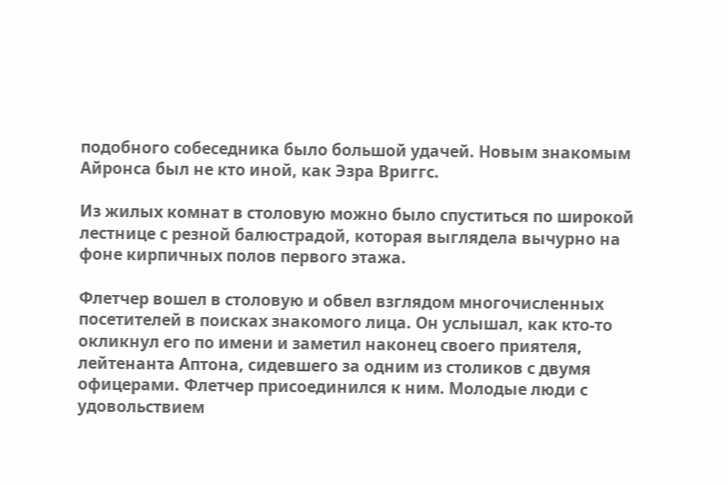подобного собеседника было большой удачей. Новым знакомым Айронса был не кто иной, как Эзра Вриггс.

Из жилых комнат в столовую можно было спуститься по широкой лестнице с резной балюстрадой, которая выглядела вычурно на фоне кирпичных полов первого этажа.

Флетчер вошел в столовую и обвел взглядом многочисленных посетителей в поисках знакомого лица. Он услышал, как кто-то окликнул его по имени и заметил наконец своего приятеля, лейтенанта Аптона, сидевшего за одним из столиков с двумя офицерами. Флетчер присоединился к ним. Молодые люди с удовольствием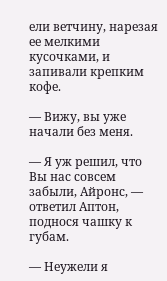ели ветчину, нарезая ее мелкими кусочками, и запивали крепким кофе.

— Вижу, вы уже начали без меня.

— Я уж решил, что Вы нас совсем забыли, Айронс, — ответил Аптон, поднося чашку к губам.

— Неужели я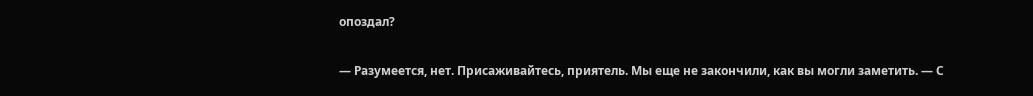опоздал?

— Разумеется, нет. Присаживайтесь, приятель. Мы еще не закончили, как вы могли заметить. — С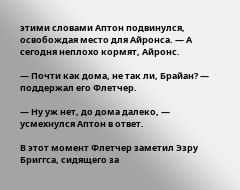этими словами Аптон подвинулся, освобождая место для Айронса. — А сегодня неплохо кормят, Айронс.

— Почти как дома, не так ли, Брайан? — поддержал его Флетчер.

— Ну уж нет, до дома далеко, — усмехнулся Аптон в ответ.

В этот момент Флетчер заметил Эзру Бриггса, сидящего за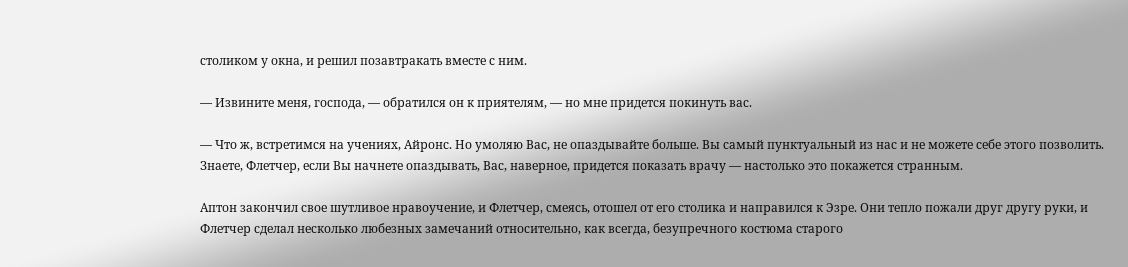столиком у окна, и решил позавтракать вместе с ним.

— Извините меня, господа, — обратился он к приятелям, — но мне придется покинуть вас.

— Что ж, встретимся на учениях, Айронс. Но умоляю Вас, не опаздывайте больше. Вы самый пунктуальный из нас и не можете себе этого позволить. Знаете, Флетчер, если Вы начнете опаздывать, Вас, наверное, придется показать врачу — настолько это покажется странным.

Аптон закончил свое шутливое нравоучение, и Флетчер, смеясь, отошел от его столика и направился к Эзре. Они тепло пожали друг другу руки, и Флетчер сделал несколько любезных замечаний относительно, как всегда, безупречного костюма старого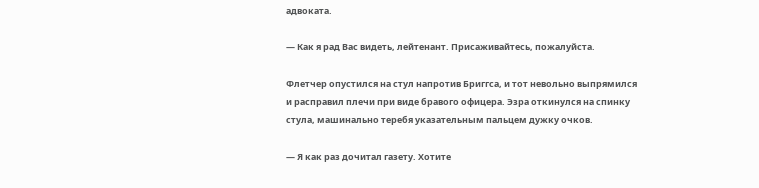адвоката.

— Как я рад Вас видеть, лейтенант. Присаживайтесь, пожалуйста.

Флетчер опустился на стул напротив Бриггса, и тот невольно выпрямился и расправил плечи при виде бравого офицера. Эзра откинулся на спинку стула, машинально теребя указательным пальцем дужку очков.

— Я как раз дочитал газету. Хотите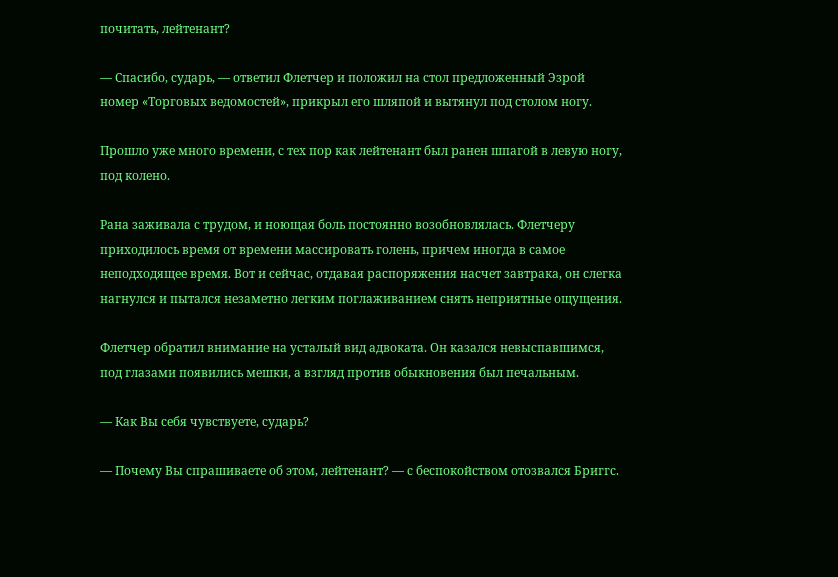почитать, лейтенант?

— Спасибо, сударь, — ответил Флетчер и положил на стол предложенный Эзрой номер «Торговых ведомостей», прикрыл его шляпой и вытянул под столом ногу.

Прошло уже много времени, с тех пор как лейтенант был ранен шпагой в левую ногу, под колено.

Рана заживала с трудом, и ноющая боль постоянно возобновлялась. Флетчеру приходилось время от времени массировать голень, причем иногда в самое неподходящее время. Вот и сейчас, отдавая распоряжения насчет завтрака, он слегка нагнулся и пытался незаметно легким поглаживанием снять неприятные ощущения.

Флетчер обратил внимание на усталый вид адвоката. Он казался невыспавшимся, под глазами появились мешки, а взгляд против обыкновения был печальным.

— Как Вы себя чувствуете, сударь?

— Почему Вы спрашиваете об этом, лейтенант? — с беспокойством отозвался Бриггс.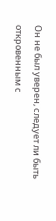Он не был уверен, следует ли быть откровенным с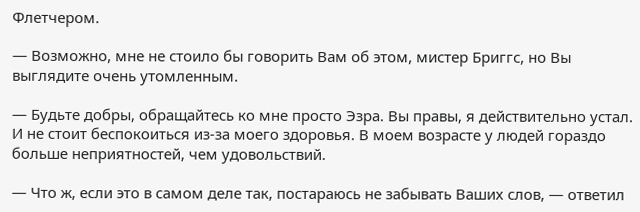Флетчером.

— Возможно, мне не стоило бы говорить Вам об этом, мистер Бриггс, но Вы выглядите очень утомленным.

— Будьте добры, обращайтесь ко мне просто Эзра. Вы правы, я действительно устал. И не стоит беспокоиться из-за моего здоровья. В моем возрасте у людей гораздо больше неприятностей, чем удовольствий.

— Что ж, если это в самом деле так, постараюсь не забывать Ваших слов, — ответил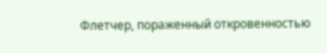Флетчер, пораженный откровенностью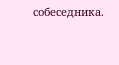собеседника.